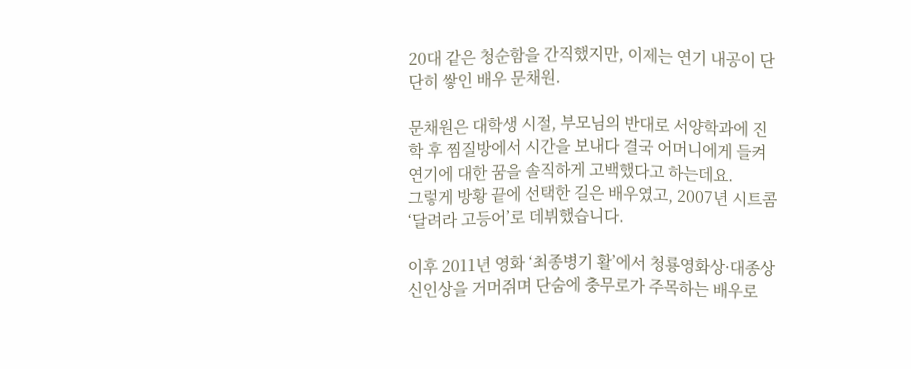20대 같은 청순함을 간직했지만, 이제는 연기 내공이 단단히 쌓인 배우 문채원.

문채원은 대학생 시절, 부모님의 반대로 서양학과에 진학 후 찜질방에서 시간을 보내다 결국 어머니에게 들켜 연기에 대한 꿈을 솔직하게 고백했다고 하는데요.
그렇게 방황 끝에 선택한 길은 배우였고, 2007년 시트콤 ‘달려라 고등어’로 데뷔했습니다.

이후 2011년 영화 ‘최종병기 활’에서 청룡영화상·대종상 신인상을 거머쥐며 단숨에 충무로가 주목하는 배우로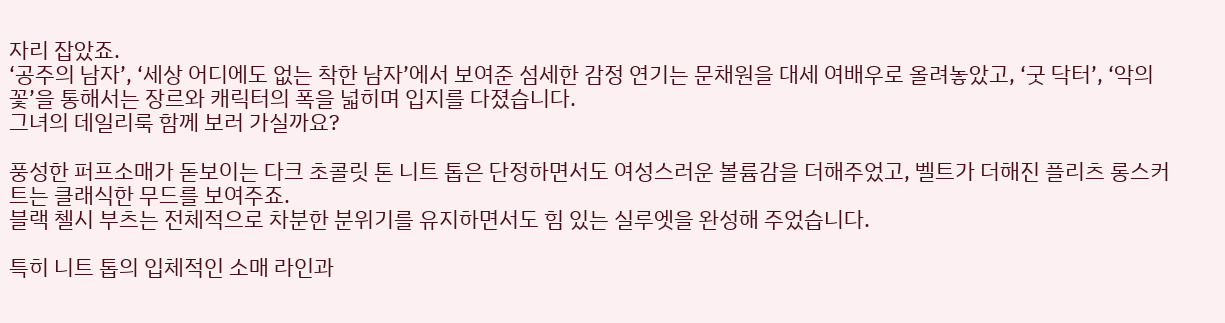자리 잡았죠.
‘공주의 남자’, ‘세상 어디에도 없는 착한 남자’에서 보여준 섬세한 감정 연기는 문채원을 대세 여배우로 올려놓았고, ‘굿 닥터’, ‘악의 꽃’을 통해서는 장르와 캐릭터의 폭을 넓히며 입지를 다졌습니다.
그녀의 데일리룩 함께 보러 가실까요?

풍성한 퍼프소매가 돋보이는 다크 초콜릿 톤 니트 톱은 단정하면서도 여성스러운 볼륨감을 더해주었고, 벨트가 더해진 플리츠 롱스커트는 클래식한 무드를 보여주죠.
블랙 첼시 부츠는 전체적으로 차분한 분위기를 유지하면서도 힘 있는 실루엣을 완성해 주었습니다.

특히 니트 톱의 입체적인 소매 라인과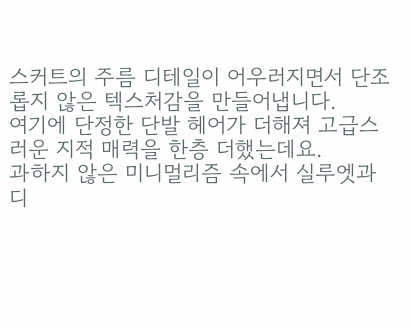스커트의 주름 디테일이 어우러지면서 단조롭지 않은 텍스처감을 만들어냅니다.
여기에 단정한 단발 헤어가 더해져 고급스러운 지적 매력을 한층 더했는데요.
과하지 않은 미니멀리즘 속에서 실루엣과 디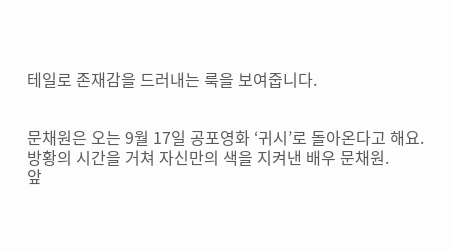테일로 존재감을 드러내는 룩을 보여줍니다.


문채원은 오는 9월 17일 공포영화 ‘귀시’로 돌아온다고 해요.
방황의 시간을 거쳐 자신만의 색을 지켜낸 배우 문채원.
앞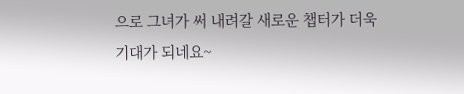으로 그녀가 써 내려갈 새로운 챕터가 더욱 기대가 되네요~